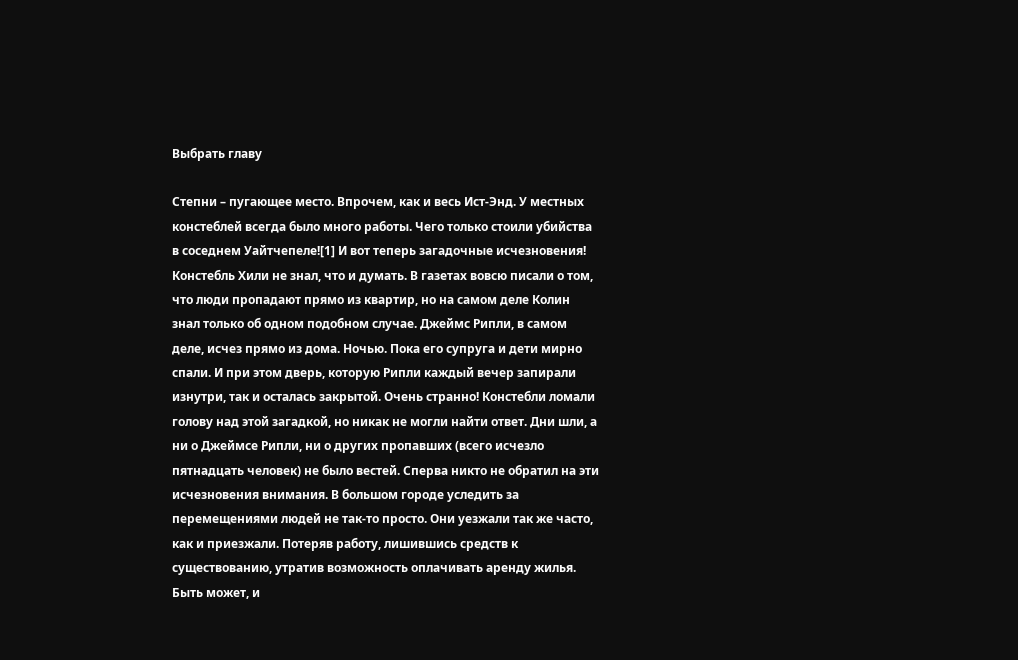Выбрать главу

Степни – пугающее место. Впрочем, как и весь Ист-Энд. У местных констеблей всегда было много работы. Чего только стоили убийства в соседнем Уайтчепеле![1] И вот теперь загадочные исчезновения!  Констебль Хили не знал, что и думать. В газетах вовсю писали о том, что люди пропадают прямо из квартир, но на самом деле Колин знал только об одном подобном случае. Джеймс Рипли, в самом деле, исчез прямо из дома. Ночью. Пока его супруга и дети мирно спали. И при этом дверь, которую Рипли каждый вечер запирали изнутри, так и осталась закрытой. Очень странно! Констебли ломали голову над этой загадкой, но никак не могли найти ответ. Дни шли, а ни о Джеймсе Рипли, ни о других пропавших (всего исчезло пятнадцать человек) не было вестей. Сперва никто не обратил на эти исчезновения внимания. В большом городе уследить за перемещениями людей не так-то просто. Они уезжали так же часто, как и приезжали. Потеряв работу, лишившись средств к существованию, утратив возможность оплачивать аренду жилья. Быть может, и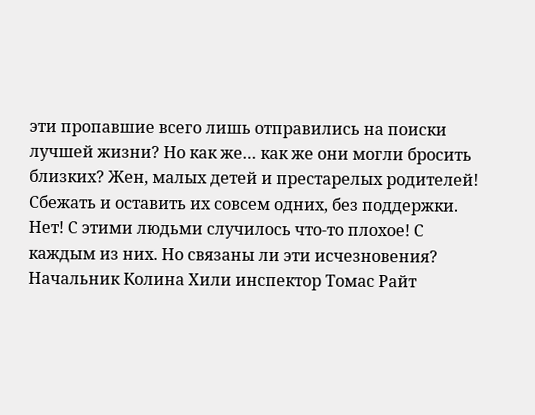эти пропавшие всего лишь отправились на поиски лучшей жизни? Но как же… как же они могли бросить близких? Жен, малых детей и престарелых родителей! Сбежать и оставить их совсем одних, без поддержки. Нет! С этими людьми случилось что-то плохое! С каждым из них. Но связаны ли эти исчезновения? Начальник Колина Хили инспектор Томас Райт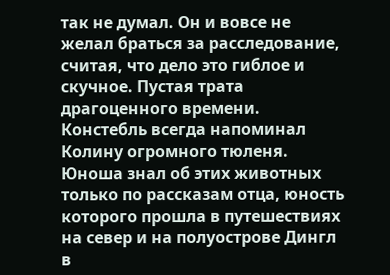так не думал. Он и вовсе не желал браться за расследование, считая, что дело это гиблое и скучное. Пустая трата драгоценного времени. Констебль всегда напоминал Колину огромного тюленя. Юноша знал об этих животных только по рассказам отца, юность которого прошла в путешествиях на север и на полуострове Дингл в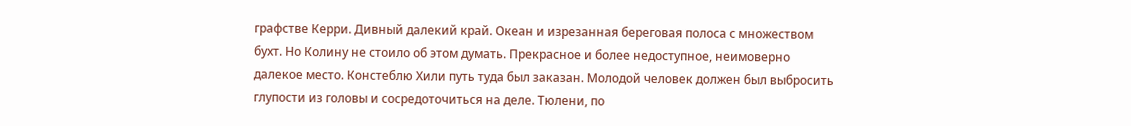графстве Керри. Дивный далекий край. Океан и изрезанная береговая полоса с множеством бухт. Но Колину не стоило об этом думать. Прекрасное и более недоступное, неимоверно далекое место. Констеблю Хили путь туда был заказан. Молодой человек должен был выбросить глупости из головы и сосредоточиться на деле. Тюлени, по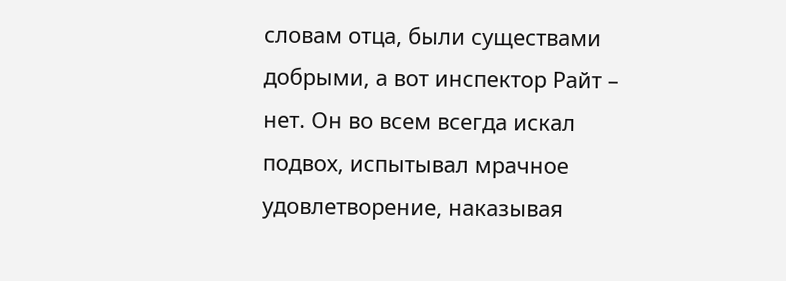словам отца, были существами добрыми, а вот инспектор Райт – нет. Он во всем всегда искал подвох, испытывал мрачное удовлетворение, наказывая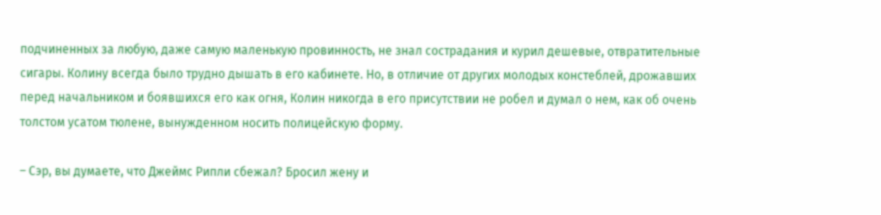подчиненных за любую, даже самую маленькую провинность, не знал сострадания и курил дешевые, отвратительные сигары. Колину всегда было трудно дышать в его кабинете. Но, в отличие от других молодых констеблей, дрожавших перед начальником и боявшихся его как огня, Колин никогда в его присутствии не робел и думал о нем, как об очень толстом усатом тюлене, вынужденном носить полицейскую форму.

– Сэр, вы думаете, что Джеймс Рипли сбежал? Бросил жену и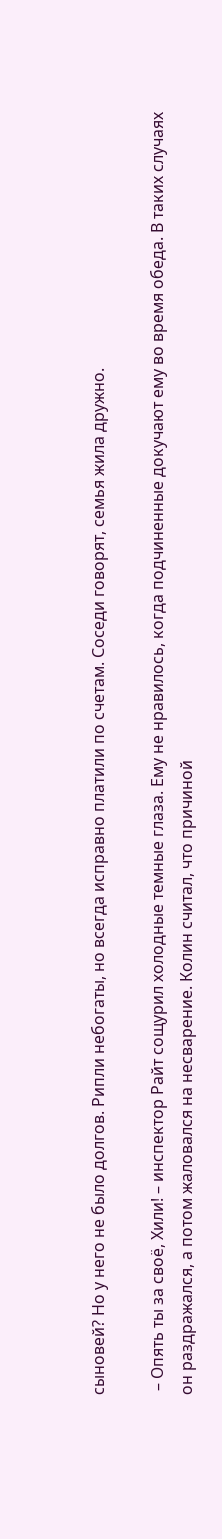сыновей? Но у него не было долгов. Рипли небогаты, но всегда исправно платили по счетам. Соседи говорят, семья жила дружно.

 – Опять ты за своё, Хили! – инспектор Райт сощурил холодные темные глаза. Ему не нравилось, когда подчиненные докучают ему во время обеда. В таких случаях он раздражался, а потом жаловался на несварение. Колин считал, что причиной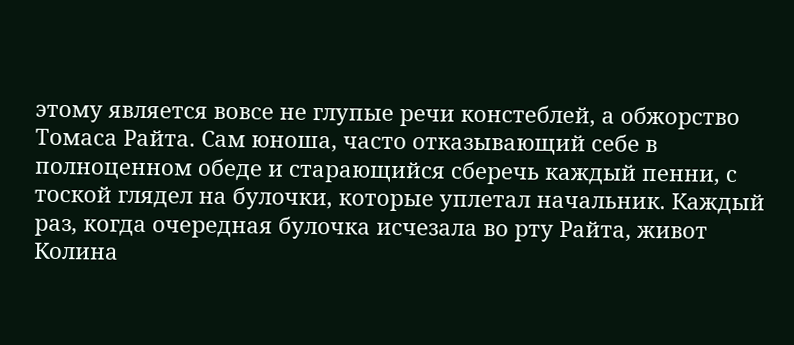этому является вовсе не глупые речи констеблей, а обжорство Томаса Райта. Сам юноша, часто отказывающий себе в полноценном обеде и старающийся сберечь каждый пенни, с тоской глядел на булочки, которые уплетал начальник. Каждый раз, когда очередная булочка исчезала во рту Райта, живот Колина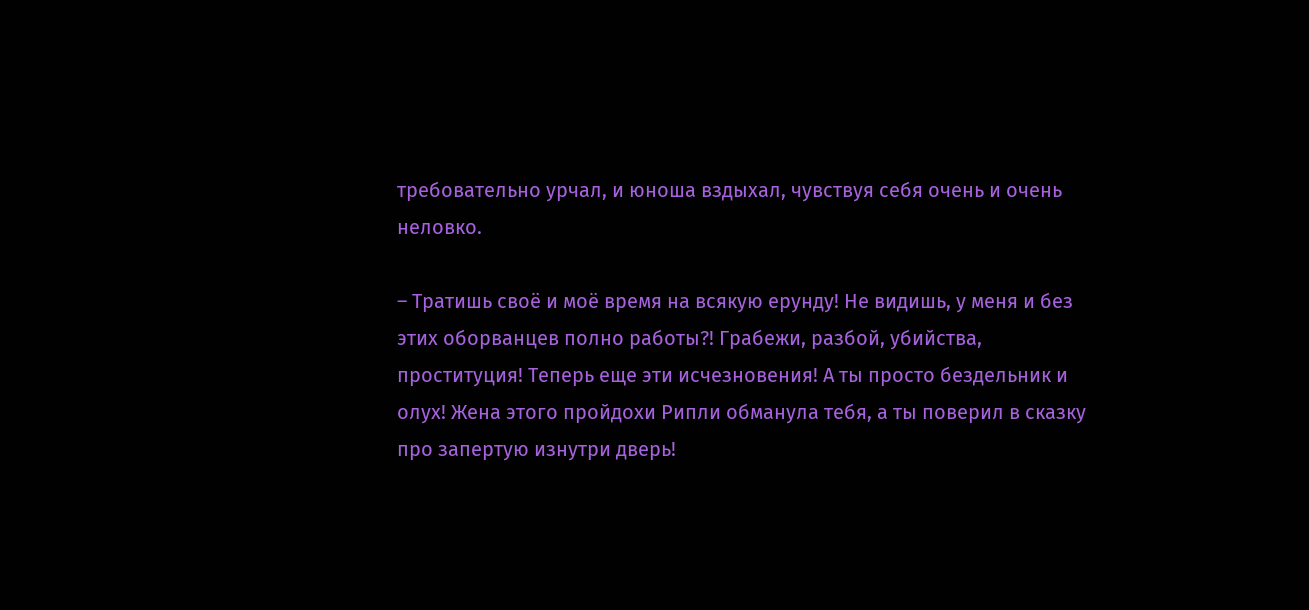требовательно урчал, и юноша вздыхал, чувствуя себя очень и очень неловко.

– Тратишь своё и моё время на всякую ерунду! Не видишь, у меня и без этих оборванцев полно работы?! Грабежи, разбой, убийства, проституция! Теперь еще эти исчезновения! А ты просто бездельник и олух! Жена этого пройдохи Рипли обманула тебя, а ты поверил в сказку про запертую изнутри дверь!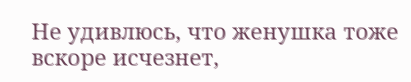Не удивлюсь, что женушка тоже вскоре исчезнет,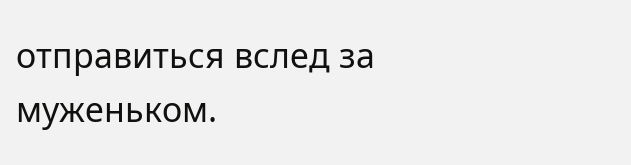отправиться вслед за муженьком.